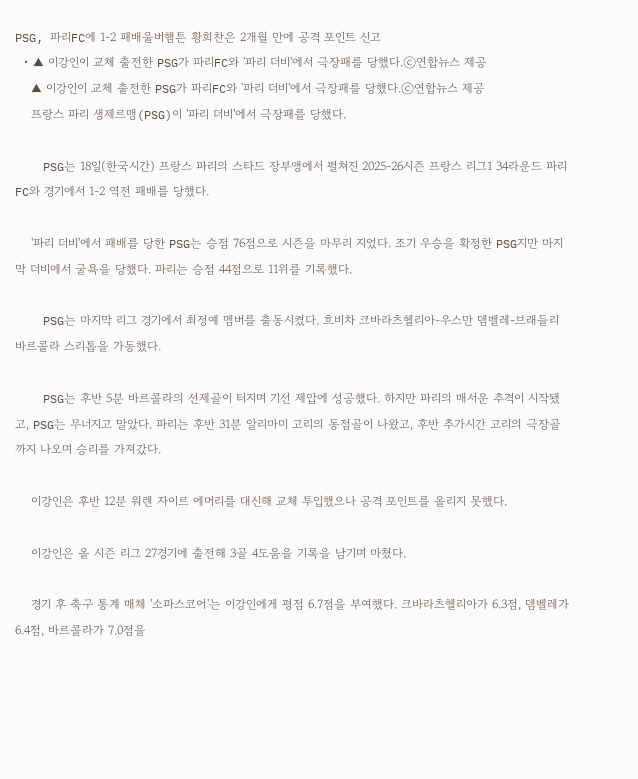PSG, 파리FC에 1-2 패배울버햄튼 황희찬은 2개월 만에 공격 포인트 신고
  • ▲ 이강인이 교체 출전한 PSG가 파리FC와 '파리 더비'에서 극장패를 당했다.ⓒ연합뉴스 제공
    ▲ 이강인이 교체 출전한 PSG가 파리FC와 '파리 더비'에서 극장패를 당했다.ⓒ연합뉴스 제공
    프랑스 파리 생제르맹(PSG)이 '파리 더비'에서 극장패를 당했다.

    PSG는 18일(한국시간) 프랑스 파리의 스타드 장부앵에서 펼쳐진 2025-26시즌 프랑스 리그1 34라운드 파리FC와 경기에서 1-2 역전 패배를 당했다.

    '파리 더비'에서 패배를 당한 PSG는 승점 76점으로 시즌을 마무리 지었다. 조기 우승을 확정한 PSG지만 마지막 더비에서 굴욕을 당했다. 파리는 승점 44점으로 11위를 기록했다.

    PSG는 마지막 리그 경기에서 최정예 멤버를 출동시켰다. 흐비차 크바라츠헬리아-우스만 뎀벨레-브래들리 바르콜라 스리톱을 가동했다.

    PSG는 후반 5분 바르콜라의 선제골이 터지며 기선 제압에 성공했다. 하지만 파리의 매서운 추격이 시작됐고, PSG는 무너지고 말았다. 파리는 후반 31분 알리마미 고리의 동점골이 나왔고, 후반 추가시간 고리의 극장골까지 나오며 승리를 가져갔다.

    이강인은 후반 12분 워렌 자이르 에머리를 대신해 교체 투입했으나 공격 포인트를 올리지 못했다.

    이강인은 올 시즌 리그 27경기에 출전해 3골 4도움을 기록을 남기며 마쳤다.

    경기 후 축구 통계 매체 '소파스코어'는 이강인에게 평점 6.7점을 부여했다. 크바라츠헬리아가 6.3점, 뎀벨레가 6.4점, 바르콜라가 7.0점을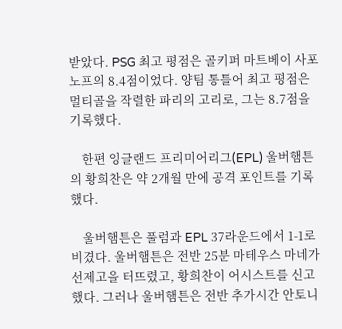받았다. PSG 최고 평점은 골키퍼 마트베이 사포노프의 8.4점이었다. 양팀 통틀어 최고 평점은 멀티골을 작렬한 파리의 고리로, 그는 8.7점을 기록했다.

    한편 잉글랜드 프리미어리그(EPL) 울버햄튼의 황희찬은 약 2개월 만에 공격 포인트를 기록했다.

    울버햄튼은 풀럼과 EPL 37라운드에서 1-1로 비겼다. 울버햄튼은 전반 25분 마테우스 마네가 선제고을 터뜨렸고, 황희찬이 어시스트를 신고했다. 그러나 울버햄튼은 전반 추가시간 안토니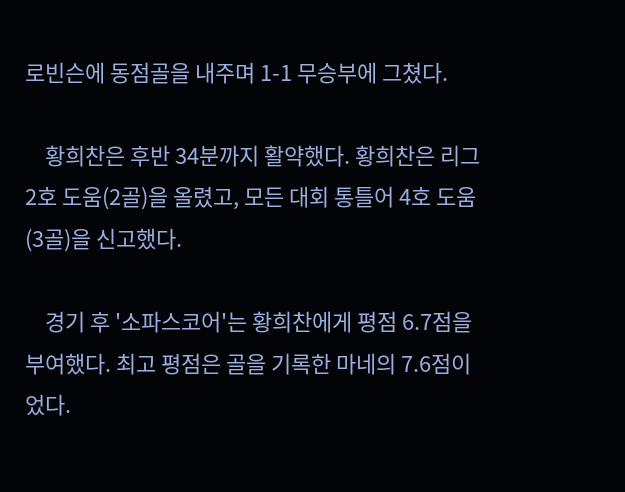로빈슨에 동점골을 내주며 1-1 무승부에 그쳤다.

    황희찬은 후반 34분까지 활약했다. 황희찬은 리그 2호 도움(2골)을 올렸고, 모든 대회 통틀어 4호 도움(3골)을 신고했다.

    경기 후 '소파스코어'는 황희찬에게 평점 6.7점을 부여했다. 최고 평점은 골을 기록한 마네의 7.6점이었다.